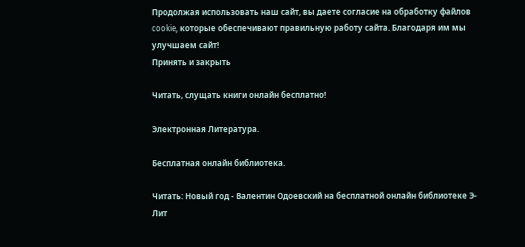Продолжая использовать наш сайт, вы даете согласие на обработку файлов cookie, которые обеспечивают правильную работу сайта. Благодаря им мы улучшаем сайт!
Принять и закрыть

Читать, слущать книги онлайн бесплатно!

Электронная Литература.

Бесплатная онлайн библиотека.

Читать: Новый год - Валентин Одоевский на бесплатной онлайн библиотеке Э-Лит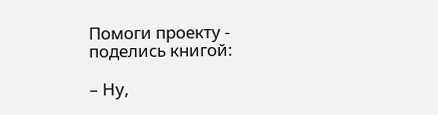Помоги проекту - поделись книгой:

– Ну,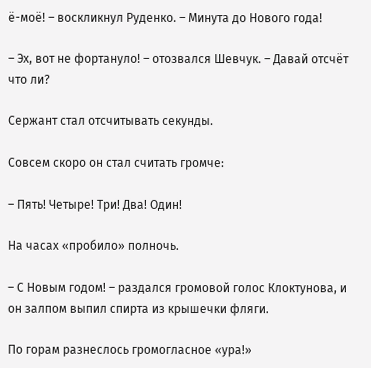ё-моё! – воскликнул Руденко. – Минута до Нового года!

– Эх, вот не фортануло! – отозвался Шевчук. – Давай отсчёт что ли?

Сержант стал отсчитывать секунды.

Совсем скоро он стал считать громче:

– Пять! Четыре! Три! Два! Один!

На часах «пробило» полночь.

– С Новым годом! – раздался громовой голос Клоктунова, и он залпом выпил спирта из крышечки фляги.

По горам разнеслось громогласное «ура!»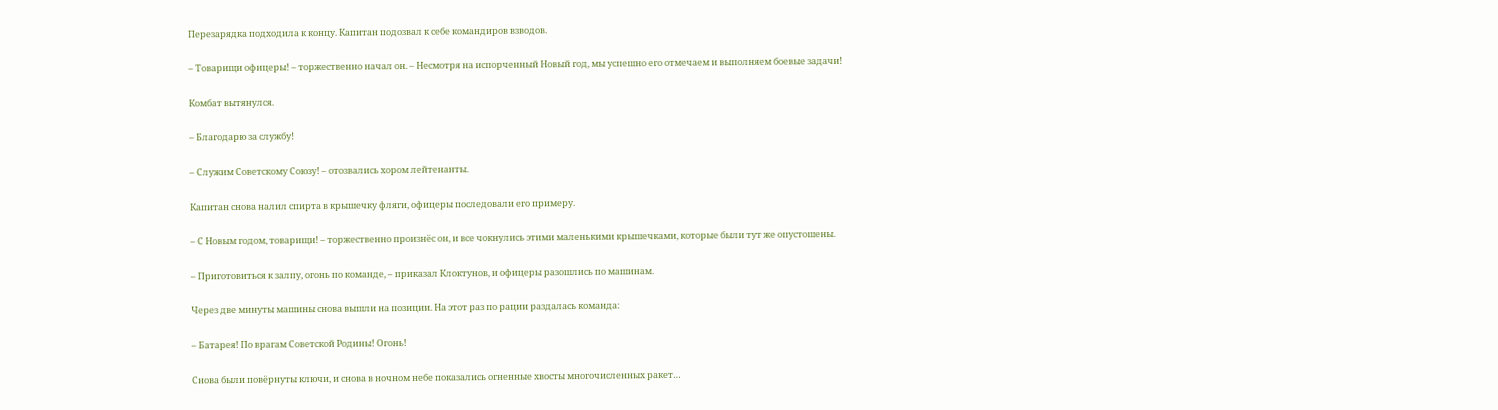Перезарядка подходила к концу. Капитан подозвал к себе командиров взводов.

– Товарищи офицеры! – торжественно начал он. – Несмотря на испорченный Новый год, мы успешно его отмечаем и выполняем боевые задачи!

Комбат вытянулся.

– Благодарю за службу!

– Служим Советскому Союзу! – отозвались хором лейтенанты.

Капитан снова налил спирта в крышечку фляги, офицеры последовали его примеру.

– С Новым годом, товарищи! – торжественно произнёс он, и все чокнулись этими маленькими крышечками, которые были тут же опустошены.

– Приготовиться к залпу, огонь по команде, – приказал Клоктунов, и офицеры разошлись по машинам.

Через две минуты машины снова вышли на позиции. На этот раз по рации раздалась команда:

– Батарея! По врагам Советской Родины! Огонь!

Снова были повёрнуты ключи, и снова в ночном небе показались огненные хвосты многочисленных ракет…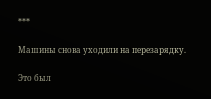***

Машины снова уходили на перезарядку.

Это был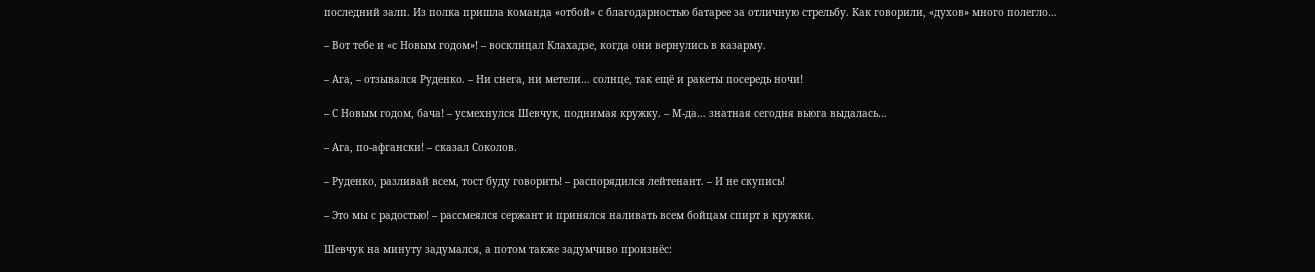последний залп. Из полка пришла команда «отбой» с благодарностью батарее за отличную стрельбу. Как говорили, «духов» много полегло…

– Вот тебе и «с Новым годом»! – восклицал Клахадзе, когда они вернулись в казарму.

– Ага, – отзывался Руденко. – Ни снега, ни метели… солнце, так ещё и ракеты посередь ночи!

– С Новым годом, бача! – усмехнулся Шевчук, поднимая кружку. – М-да… знатная сегодня вьюга выдалась…

– Ага, по-афгански! – сказал Соколов.

– Руденко, разливай всем, тост буду говорить! – распорядился лейтенант. – И не скупись!

– Это мы с радостью! – рассмеялся сержант и принялся наливать всем бойцам спирт в кружки.

Шевчук на минуту задумался, а потом также задумчиво произнёс: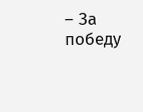– За победу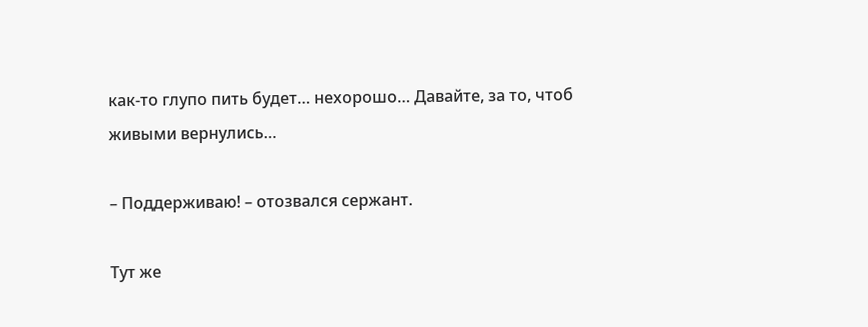как-то глупо пить будет… нехорошо… Давайте, за то, чтоб живыми вернулись…

– Поддерживаю! – отозвался сержант.

Тут же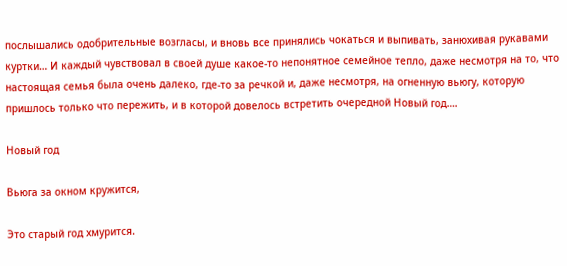послышались одобрительные возгласы, и вновь все принялись чокаться и выпивать, занюхивая рукавами куртки… И каждый чувствовал в своей душе какое-то непонятное семейное тепло, даже несмотря на то, что настоящая семья была очень далеко, где-то за речкой и, даже несмотря, на огненную вьюгу, которую пришлось только что пережить, и в которой довелось встретить очередной Новый год….

Новый год

Вьюга за окном кружится,

Это старый год хмурится.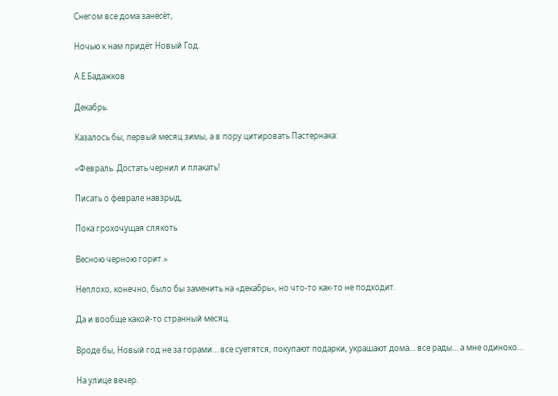Снегом все дома занесёт,

Ночью к нам придёт Новый Год.

А.Е.Бадажков

Декабрь.

Казалось бы, первый месяц зимы, а в пору цитировать Пастернака:

«Февраль. Достать чернил и плакать!

Писать о феврале навзрыд,

Пока грохочущая слякоть

Весною черною горит.»

Неплохо, конечно, было бы заменить на «декабрь», но что-то как-то не подходит.

Да и вообще какой-то странный месяц.

Вроде бы, Новый год не за горами… все суетятся, покупают подарки, украшают дома… все рады… а мне одиноко…

На улице вечер.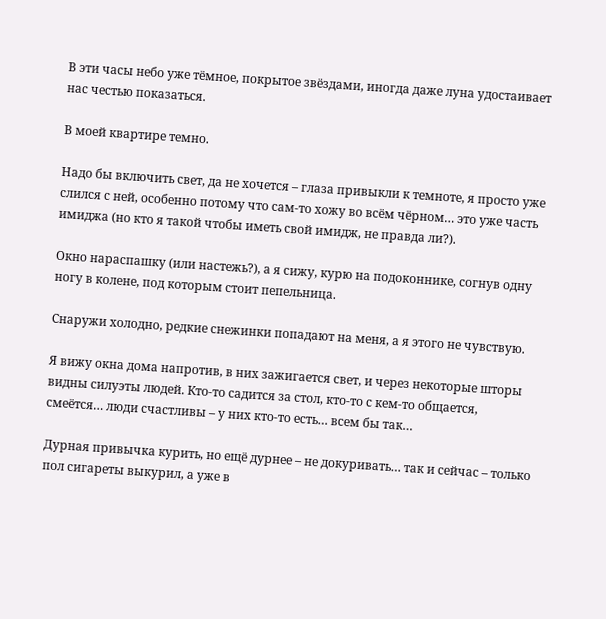В эти часы небо уже тёмное, покрытое звёздами, иногда даже луна удостаивает нас честью показаться.

В моей квартире темно.

Надо бы включить свет, да не хочется – глаза привыкли к темноте, я просто уже слился с ней, особенно потому что сам-то хожу во всём чёрном… это уже часть имиджа (но кто я такой чтобы иметь свой имидж, не правда ли?).

Окно нараспашку (или настежь?), а я сижу, курю на подоконнике, согнув одну ногу в колене, под которым стоит пепельница.

Снаружи холодно, редкие снежинки попадают на меня, а я этого не чувствую.

Я вижу окна дома напротив, в них зажигается свет, и через некоторые шторы видны силуэты людей. Кто-то садится за стол, кто-то с кем-то общается, смеётся… люди счастливы – у них кто-то есть… всем бы так…

Дурная привычка курить, но ещё дурнее – не докуривать… так и сейчас – только пол сигареты выкурил, а уже в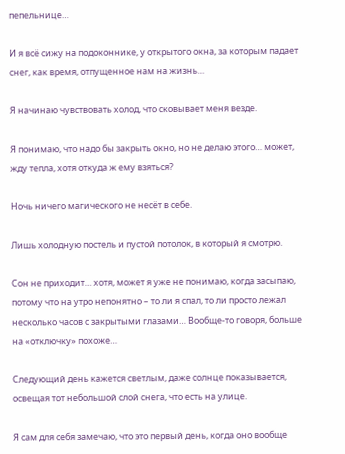пепельнице…

И я всё сижу на подоконнике, у открытого окна, за которым падает снег, как время, отпущенное нам на жизнь…

Я начинаю чувствовать холод, что сковывает меня везде.

Я понимаю, что надо бы закрыть окно, но не делаю этого… может, жду тепла, хотя откуда ж ему взяться?

Ночь ничего магического не несёт в себе.

Лишь холодную постель и пустой потолок, в который я смотрю.

Сон не приходит… хотя, может я уже не понимаю, когда засыпаю, потому что на утро непонятно – то ли я спал, то ли просто лежал несколько часов с закрытыми глазами… Вообще-то говоря, больше на «отключку» похоже…

Следующий день кажется светлым, даже солнце показывается, освещая тот небольшой слой снега, что есть на улице.

Я сам для себя замечаю, что это первый день, когда оно вообще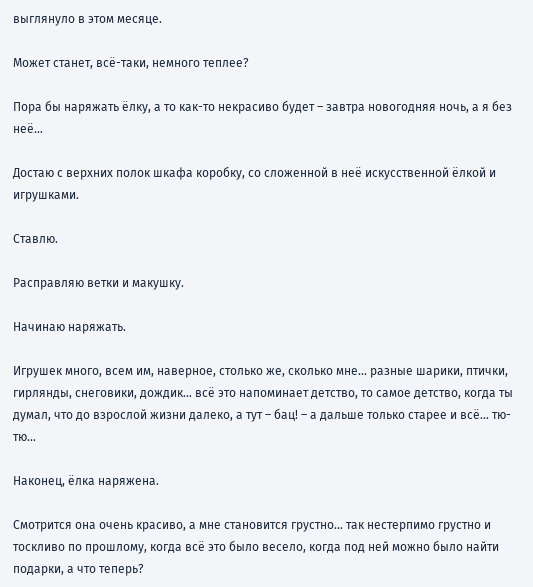выглянуло в этом месяце.

Может станет, всё-таки, немного теплее?

Пора бы наряжать ёлку, а то как-то некрасиво будет – завтра новогодняя ночь, а я без неё…

Достаю с верхних полок шкафа коробку, со сложенной в неё искусственной ёлкой и игрушками.

Ставлю.

Расправляю ветки и макушку.

Начинаю наряжать.

Игрушек много, всем им, наверное, столько же, сколько мне… разные шарики, птички, гирлянды, снеговики, дождик… всё это напоминает детство, то самое детство, когда ты думал, что до взрослой жизни далеко, а тут – бац! – а дальше только старее и всё… тю-тю…

Наконец, ёлка наряжена.

Смотрится она очень красиво, а мне становится грустно… так нестерпимо грустно и тоскливо по прошлому, когда всё это было весело, когда под ней можно было найти подарки, а что теперь?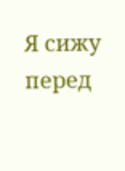Я сижу перед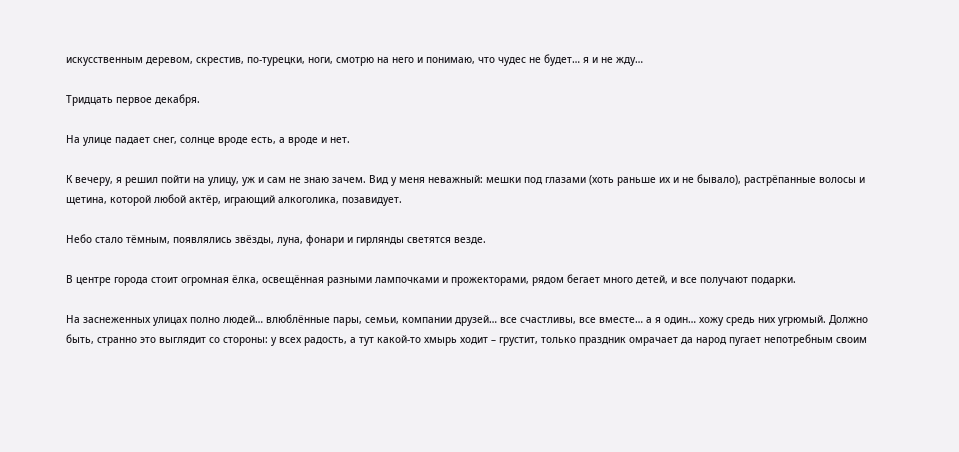искусственным деревом, скрестив, по-турецки, ноги, смотрю на него и понимаю, что чудес не будет… я и не жду…

Тридцать первое декабря.

На улице падает снег, солнце вроде есть, а вроде и нет.

К вечеру, я решил пойти на улицу, уж и сам не знаю зачем. Вид у меня неважный: мешки под глазами (хоть раньше их и не бывало), растрёпанные волосы и щетина, которой любой актёр, играющий алкоголика, позавидует.

Небо стало тёмным, появлялись звёзды, луна, фонари и гирлянды светятся везде.

В центре города стоит огромная ёлка, освещённая разными лампочками и прожекторами, рядом бегает много детей, и все получают подарки.

На заснеженных улицах полно людей… влюблённые пары, семьи, компании друзей… все счастливы, все вместе… а я один… хожу средь них угрюмый. Должно быть, странно это выглядит со стороны: у всех радость, а тут какой-то хмырь ходит – грустит, только праздник омрачает да народ пугает непотребным своим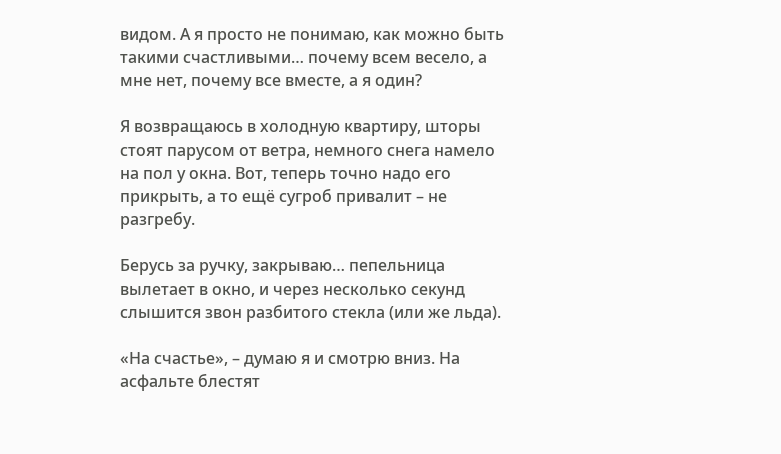видом. А я просто не понимаю, как можно быть такими счастливыми… почему всем весело, а мне нет, почему все вместе, а я один?

Я возвращаюсь в холодную квартиру, шторы стоят парусом от ветра, немного снега намело на пол у окна. Вот, теперь точно надо его прикрыть, а то ещё сугроб привалит – не разгребу.

Берусь за ручку, закрываю… пепельница вылетает в окно, и через несколько секунд слышится звон разбитого стекла (или же льда).

«На счастье», – думаю я и смотрю вниз. На асфальте блестят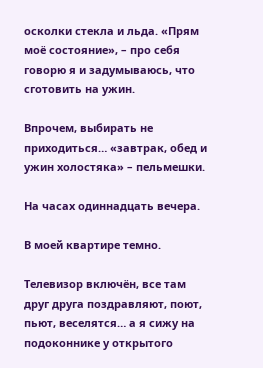осколки стекла и льда. «Прям моё состояние», – про себя говорю я и задумываюсь, что сготовить на ужин.

Впрочем, выбирать не приходиться… «завтрак, обед и ужин холостяка» – пельмешки.

На часах одиннадцать вечера.

В моей квартире темно.

Телевизор включён, все там друг друга поздравляют, поют, пьют, веселятся… а я сижу на подоконнике у открытого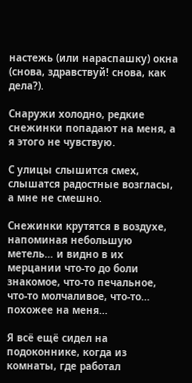настежь (или нараспашку) окна (снова, здравствуй! снова, как дела?).

Снаружи холодно, редкие снежинки попадают на меня, а я этого не чувствую.

С улицы слышится смех, слышатся радостные возгласы, а мне не смешно.

Снежинки крутятся в воздухе, напоминая небольшую метель… и видно в их мерцании что-то до боли знакомое, что-то печальное, что-то молчаливое, что-то… похожее на меня…

Я всё ещё сидел на подоконнике, когда из комнаты, где работал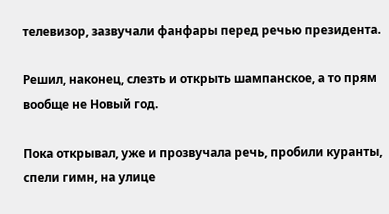телевизор, зазвучали фанфары перед речью президента.

Решил, наконец, слезть и открыть шампанское, а то прям вообще не Новый год.

Пока открывал, уже и прозвучала речь, пробили куранты, спели гимн, на улице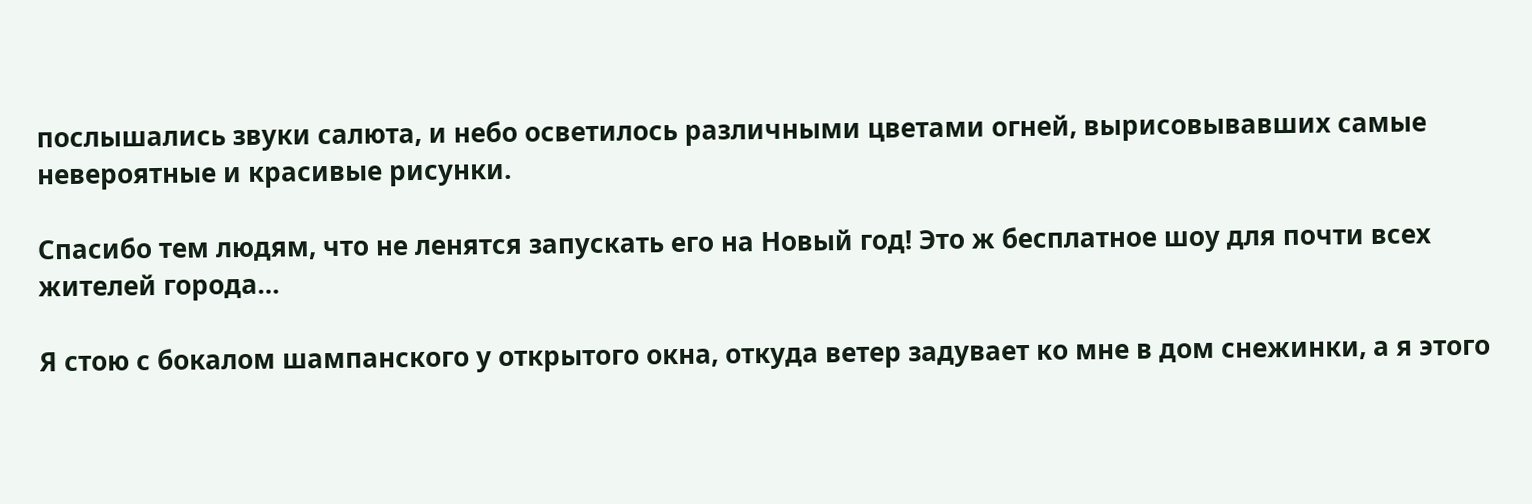послышались звуки салюта, и небо осветилось различными цветами огней, вырисовывавших самые невероятные и красивые рисунки.

Спасибо тем людям, что не ленятся запускать его на Новый год! Это ж бесплатное шоу для почти всех жителей города…

Я стою с бокалом шампанского у открытого окна, откуда ветер задувает ко мне в дом снежинки, а я этого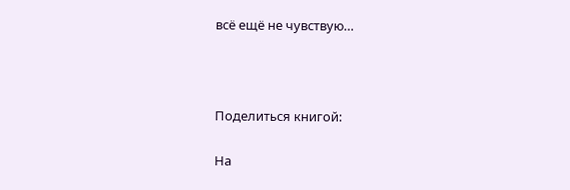всё ещё не чувствую…



Поделиться книгой:

На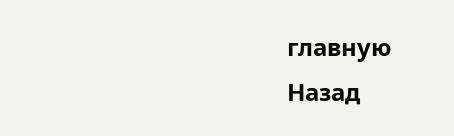главную
Назад